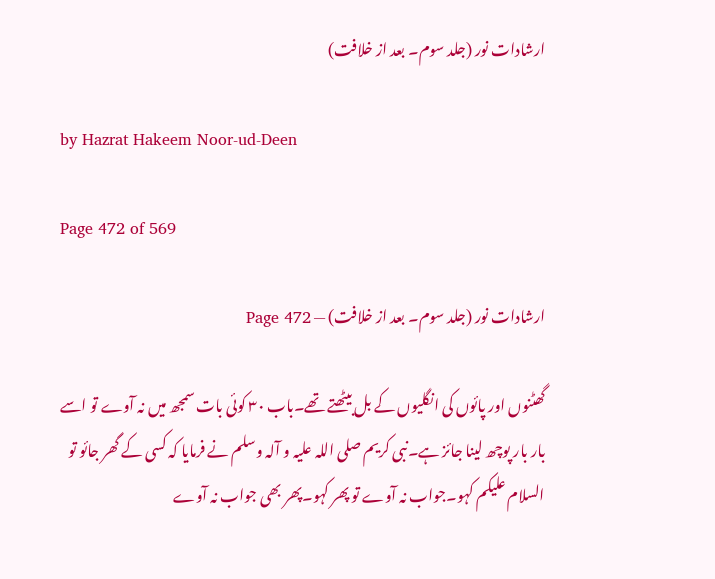ارشادات نور (جلد سوم۔ بعد از خلافت)

by Hazrat Hakeem Noor-ud-Deen

Page 472 of 569

ارشادات نور (جلد سوم۔ بعد از خلافت) — Page 472

گھٹنوں اور پائوں کی انگلیوں کے بل بیٹھتے تھے۔باب ۳۰ کوئی بات سمجھ میں نہ آوے تو اسے بار بار پوچھ لینا جائز ہے۔نبی کریم صلی اللہ علیہ و آلہ وسلم نے فرمایا کہ کسی کے گھر جائو تو السلام علیکم کہو۔جواب نہ آوے تو پھر کہو۔پھر بھی جواب نہ آوے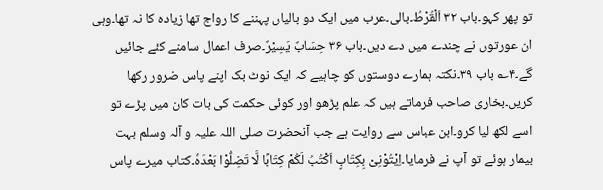تو پھر کہو۔باب ۳۲ اَلْقُرْطُ۔بالی۔عرب میں ایک دو بالیاں پہننے کا رواج تھا زیادہ کا نہ تھا۔وہی ان عورتوں نے چندے میں دے دیں۔باب ۳۶ حِسَابٌ یَسِیْرٌ۔صرف اعمال سامنے کئے جائیں گے۔۴؎ باب ۳۹۔نکتہ ہمارے دوستوں کو چاہیے کہ ایک نوٹ بک اپنے پاس ضرور رکھا کریں۔بخاری صاحب فرماتے ہیں کہ علم پڑھو اور کوئی حکمت کی بات کان میں پڑے تو اسے لکھ لیا کرو۔ابن عباس سے روایت ہے جب آنحضرت صلی اللہ علیہ و آلہ وسلم بہت بیمار ہوئے تو آپ نے فرمایا۔اِیْتُوْنِیْ بِکِتَابٍ اَکْتُبُ لَکُمْ کِتَابًا لَّا تَضِلُّوْا بَعْدَہٗ۔کتاب میرے پاس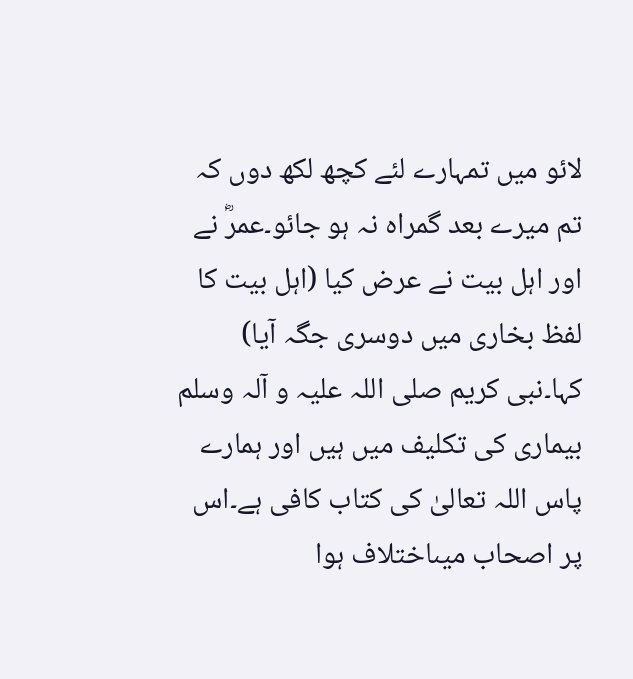لائو میں تمہارے لئے کچھ لکھ دوں کہ تم میرے بعد گمراہ نہ ہو جائو۔عمرؓ نے اور اہل بیت نے عرض کیا (اہل بیت کا لفظ بخاری میں دوسری جگہ آیا) کہا۔نبی کریم صلی اللہ علیہ و آلہ وسلم بیماری کی تکلیف میں ہیں اور ہمارے پاس اللہ تعالیٰ کی کتاب کافی ہے۔اس پر اصحاب میںاختلاف ہوا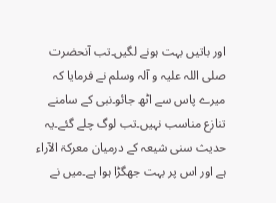اور باتیں بہت ہونے لگیں۔تب آنحضرت صلی اللہ علیہ و آلہ وسلم نے فرمایا کہ میرے پاس سے اٹھ جائو۔نبی کے سامنے تنازع مناسب نہیں۔تب لوگ چلے گئے۔یہ حدیث سنی شیعہ کے درمیان معرکۃ الآراء ہے اور اس پر بہت جھگڑا ہوا ہے۔میں نے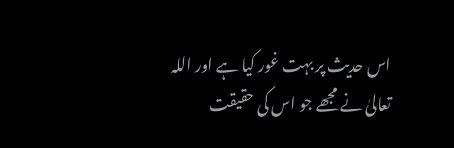اس حدیث پر بہت غور کیا ہے اور اللہ تعالیٰ نے مجھے جو اس کی حقیقت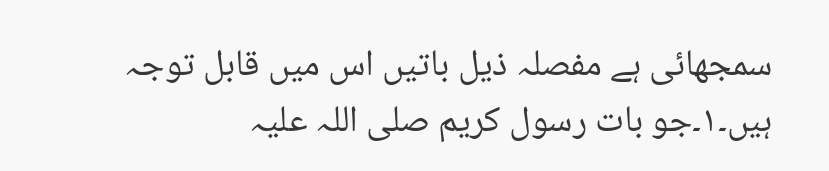سمجھائی ہے مفصلہ ذیل باتیں اس میں قابل توجہ ہیں۔۱۔جو بات رسول کریم صلی اللہ علیہ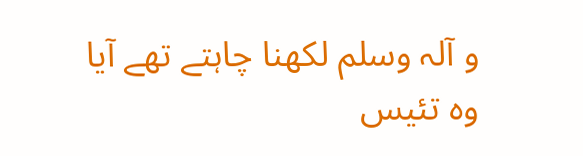و آلہ وسلم لکھنا چاہتے تھے آیا وہ تئیس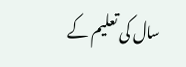سال کی تعلیم کے